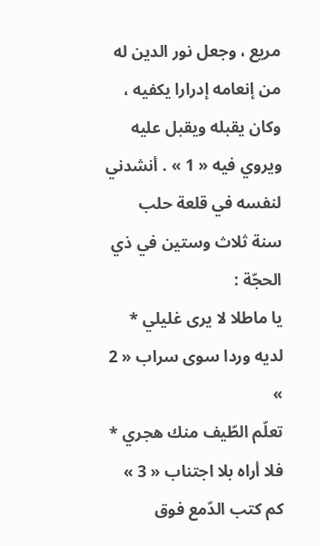مريع ، وجعل نور الدين له من إنعامه إدرارا يكفيه ، وكان يقبله ويقبل عليه ويروي فيه « 1 » . أنشدني لنفسه في قلعة حلب سنة ثلاث وستين في ذي الحجّة :
يا ماطلا لا يرى غليلي * لديه وردا سوى سراب « 2 »
تعلّم الطّيف منك هجري * فلا أراه بلا اجتناب « 3 »
كم كتب الدّمع فوق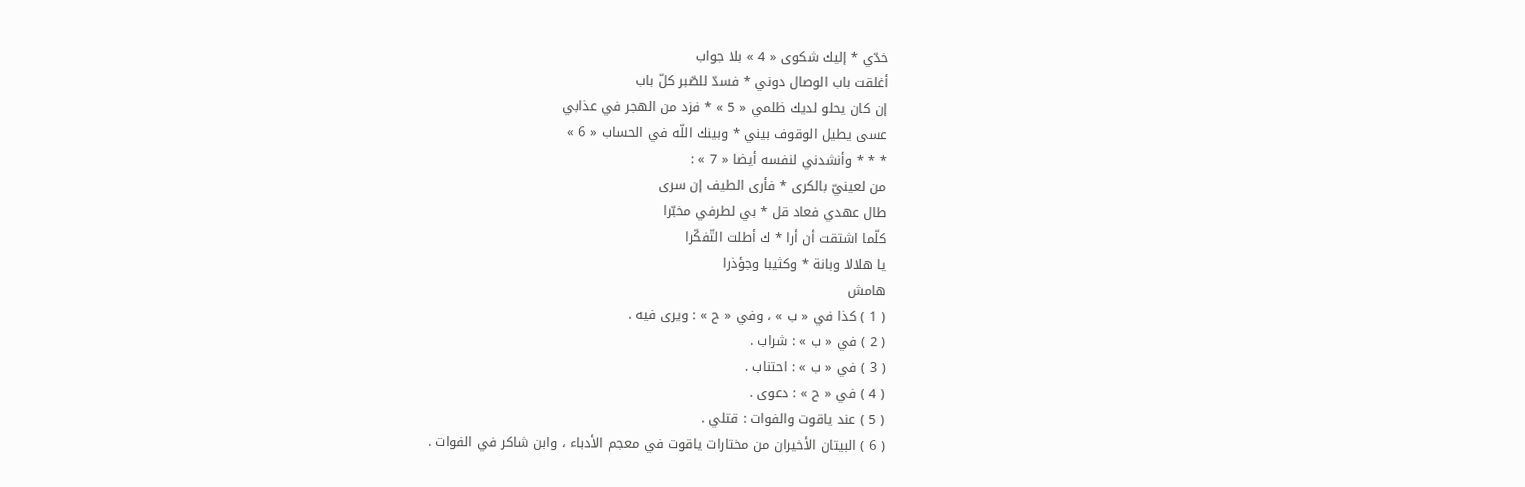خدّي * إليك شكوى « 4 » بلا جواب
أغلقت باب الوصال دوني * فسدّ للصّبر كلّ باب
إن كان يحلو لديك ظلمي « 5 » * فزد من الهجر في عذابي
عسى يطيل الوقوف بيني * وبينك اللّه في الحساب « 6 »
* * * وأنشدني لنفسه أيضا « 7 » :
من لعينيّ بالكرى * فأرى الطيف إن سرى
طال عهدي فعاد قل * بي لطرفي مخبّرا
كلّما اشتقت أن أرا * ك أطلت التّفكّرا
يا هلالا وبانة * وكثيبا وجؤذرا
هامش
( 1 ) كذا في « ب » ، وفي « ح » : ويرى فيه .
( 2 ) في « ب » : شراب .
( 3 ) في « ب » : احتناب .
( 4 ) في « ح » : دعوى .
( 5 ) عند ياقوت والفوات : قتلي .
( 6 ) البيتان الأخيران من مختارات ياقوت في معجم الأدباء ، وابن شاكر في الفوات .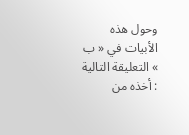وحول هذه الأبيات في « ب » التعليقة التالية : أخذه من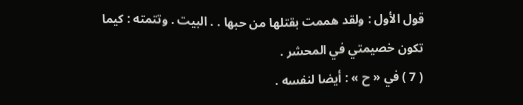قول الأول : ولقد هممت بقتلها من حبها . . البيت . وتتمته : كيما تكون خصيمتي في المحشر .
( 7 ) في « ح » : أيضا لنفسه .